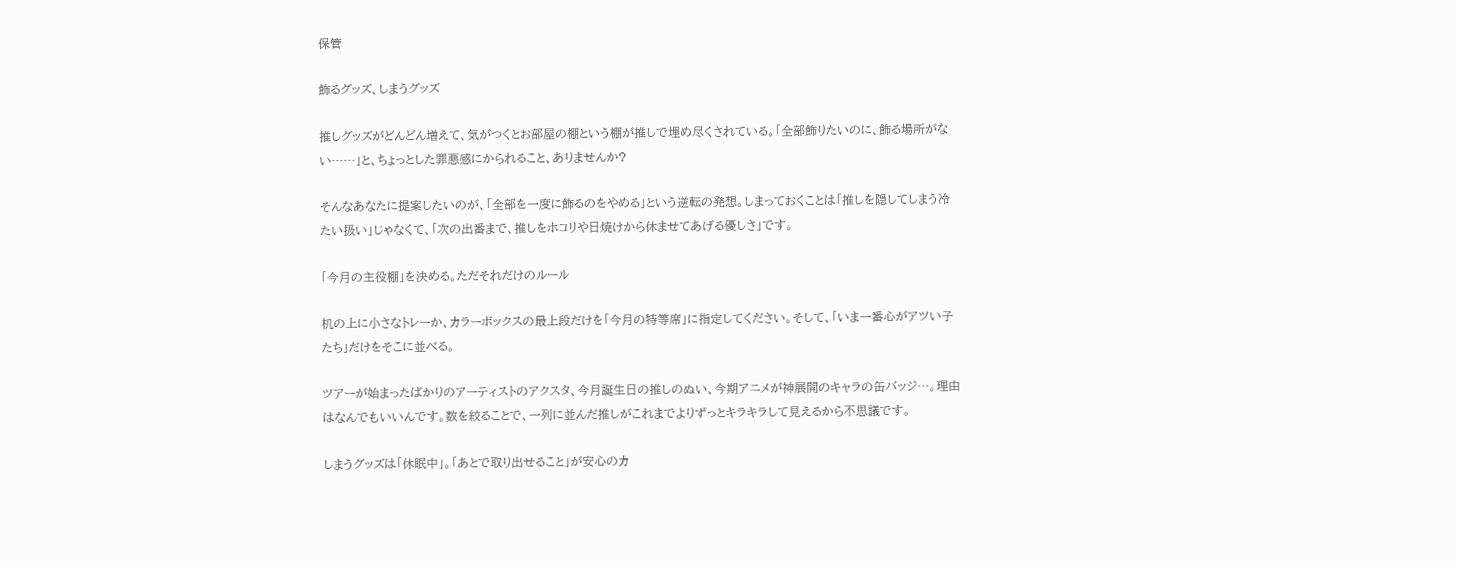保管

飾るグッズ、しまうグッズ

推しグッズがどんどん増えて、気がつくとお部屋の棚という棚が推しで埋め尽くされている。「全部飾りたいのに、飾る場所がない……」と、ちょっとした罪悪感にかられること、ありませんか?

そんなあなたに提案したいのが、「全部を一度に飾るのをやめる」という逆転の発想。しまっておくことは「推しを隠してしまう冷たい扱い」じゃなくて、「次の出番まで、推しをホコリや日焼けから休ませてあげる優しさ」です。

「今月の主役棚」を決める。ただそれだけのルール

机の上に小さなトレーか、カラーボックスの最上段だけを「今月の特等席」に指定してください。そして、「いま一番心がアツい子たち」だけをそこに並べる。

ツアーが始まったばかりのアーティストのアクスタ、今月誕生日の推しのぬい、今期アニメが神展開のキャラの缶バッジ…。理由はなんでもいいんです。数を絞ることで、一列に並んだ推しがこれまでよりずっとキラキラして見えるから不思議です。

しまうグッズは「休眠中」。「あとで取り出せること」が安心のカ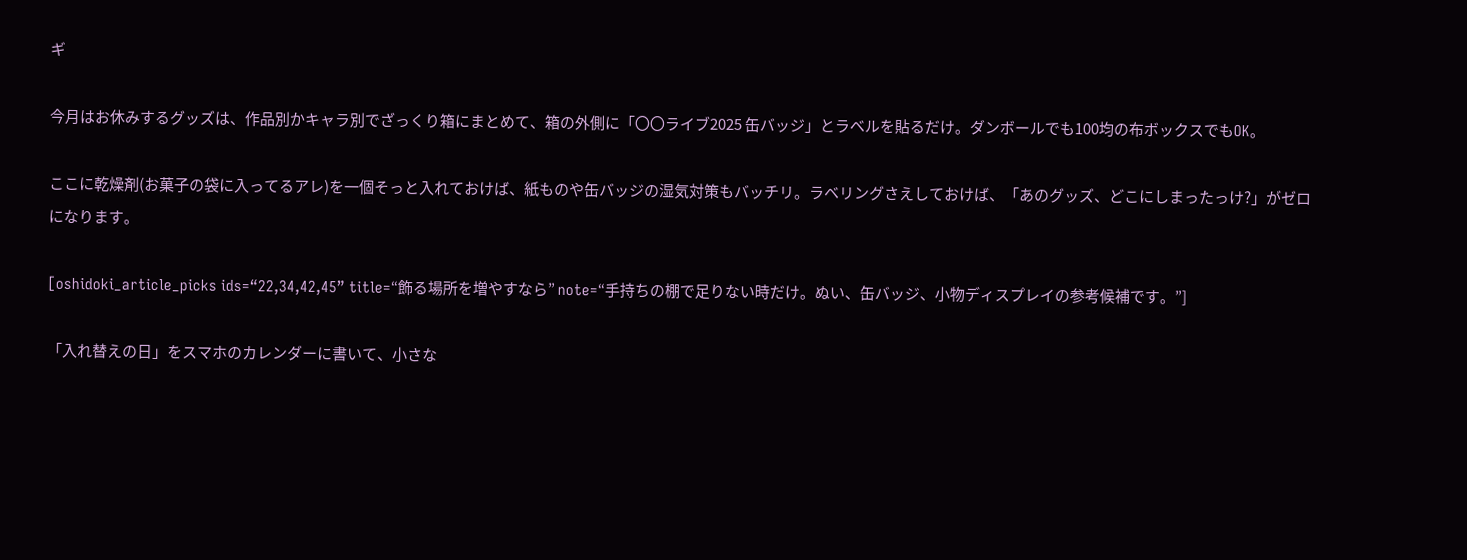ギ

今月はお休みするグッズは、作品別かキャラ別でざっくり箱にまとめて、箱の外側に「〇〇ライブ2025 缶バッジ」とラベルを貼るだけ。ダンボールでも100均の布ボックスでもOK。

ここに乾燥剤(お菓子の袋に入ってるアレ)を一個そっと入れておけば、紙ものや缶バッジの湿気対策もバッチリ。ラベリングさえしておけば、「あのグッズ、どこにしまったっけ?」がゼロになります。

[oshidoki_article_picks ids=“22,34,42,45” title=“飾る場所を増やすなら” note=“手持ちの棚で足りない時だけ。ぬい、缶バッジ、小物ディスプレイの参考候補です。”]

「入れ替えの日」をスマホのカレンダーに書いて、小さな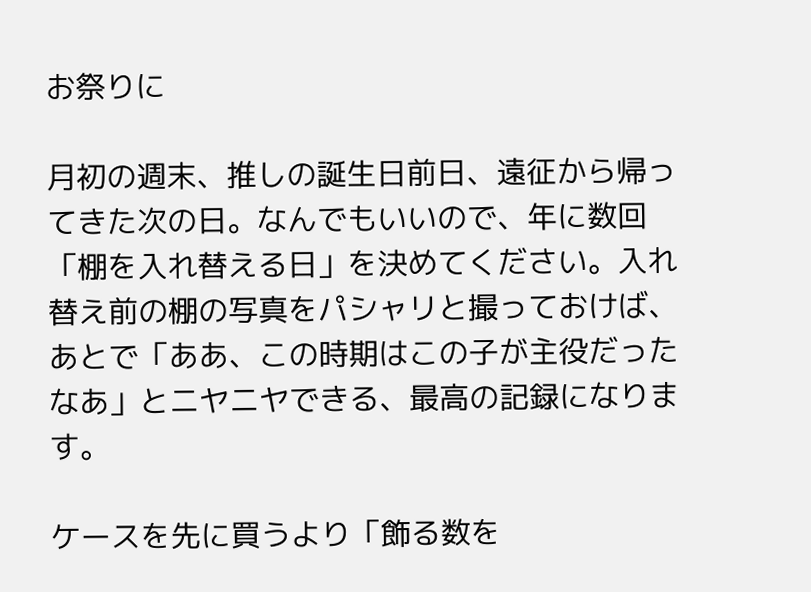お祭りに

月初の週末、推しの誕生日前日、遠征から帰ってきた次の日。なんでもいいので、年に数回「棚を入れ替える日」を決めてください。入れ替え前の棚の写真をパシャリと撮っておけば、あとで「ああ、この時期はこの子が主役だったなあ」とニヤニヤできる、最高の記録になります。

ケースを先に買うより「飾る数を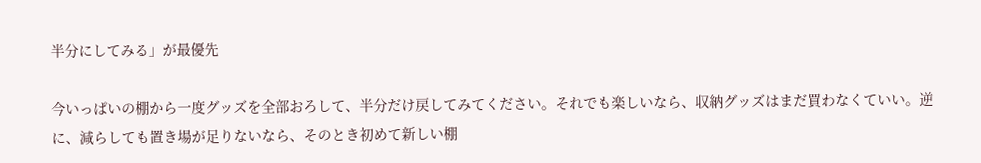半分にしてみる」が最優先

今いっぱいの棚から一度グッズを全部おろして、半分だけ戻してみてください。それでも楽しいなら、収納グッズはまだ買わなくていい。逆に、減らしても置き場が足りないなら、そのとき初めて新しい棚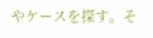やケースを探す。そ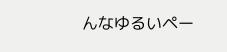んなゆるいペー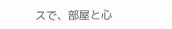スで、部屋と心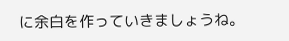に余白を作っていきましょうね。